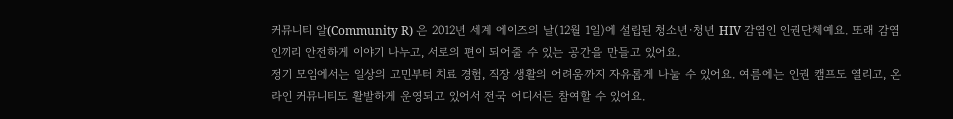커뮤니티 알(Community R) 은 2012년 세계 에이즈의 날(12월 1일)에 설립된 청소년·청년 HIV 감염인 인권단체예요. 또래 감염인끼리 안전하게 이야기 나누고, 서로의 편이 되어줄 수 있는 공간을 만들고 있어요.
정기 모임에서는 일상의 고민부터 치료 경험, 직장 생활의 어려움까지 자유롭게 나눌 수 있어요. 여름에는 인권 캠프도 열리고, 온라인 커뮤니티도 활발하게 운영되고 있어서 전국 어디서든 참여할 수 있어요.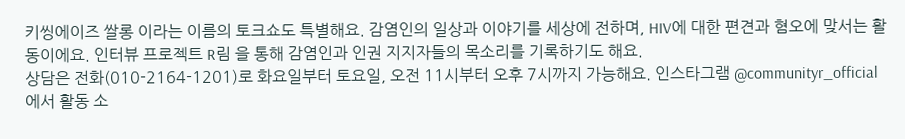키씽에이즈 쌀롱 이라는 이름의 토크쇼도 특별해요. 감염인의 일상과 이야기를 세상에 전하며, HIV에 대한 편견과 혐오에 맞서는 활동이에요. 인터뷰 프로젝트 R림 을 통해 감염인과 인권 지지자들의 목소리를 기록하기도 해요.
상담은 전화(010-2164-1201)로 화요일부터 토요일, 오전 11시부터 오후 7시까지 가능해요. 인스타그램 @communityr_official에서 활동 소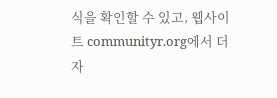식을 확인할 수 있고, 웹사이트 communityr.org에서 더 자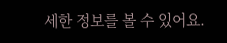세한 정보를 볼 수 있어요.